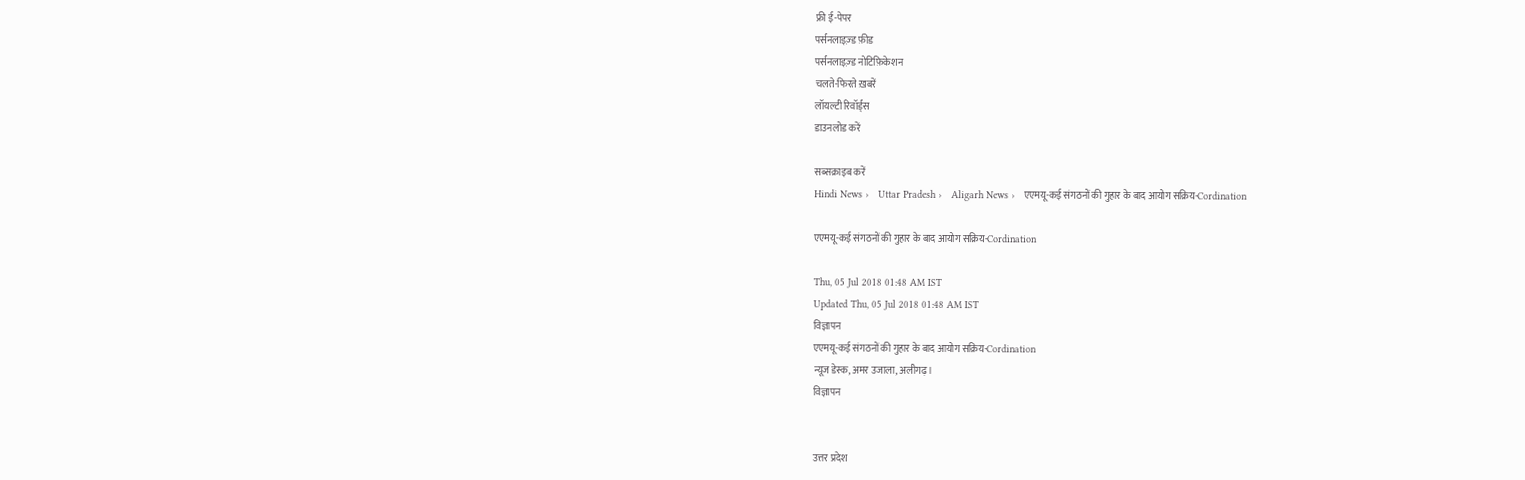फ्री ई-पेपर
पर्सनलाइज़्ड फ़ीड
पर्सनलाइज़्ड नोटिफ़िकेशन
चलते-फिरते ख़बरें
लॉयल्टी रिवॉर्ड्स
डाउनलोड करें

सब्सक्राइब करें
Hindi News ›   Uttar Pradesh ›   Aligarh News ›   एएमयू-कई संगठनों की गुहार के बाद आयोग सक्रिय-Cordination

एएमयू-कई संगठनों की गुहार के बाद आयोग सक्रिय-Cordination

Thu, 05 Jul 2018 01:48 AM IST
Updated Thu, 05 Jul 2018 01:48 AM IST
विज्ञापन
एएमयू-कई संगठनों की गुहार के बाद आयोग सक्रिय-Cordination
न्यूज डेस्क, अमर उजाला, अलीगढ़।
विज्ञापन


उत्तर प्रदेश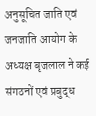अनुसूचित जाति एवं जनजाति आयोग के अध्यक्ष बृजलाल ने कई संगठनों एवं प्रबुद्ध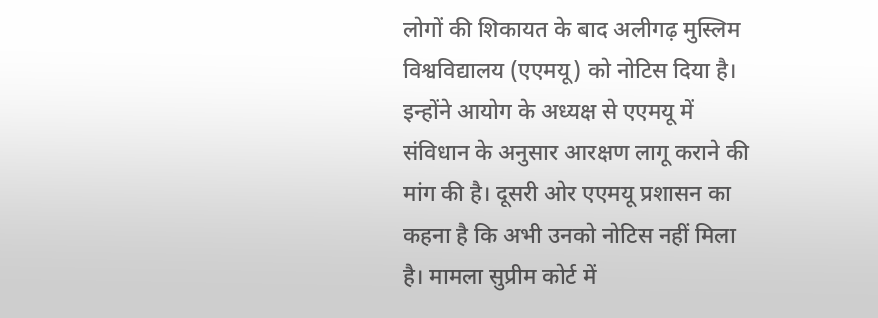लोगों की शिकायत के बाद अलीगढ़ मुस्लिम विश्वविद्यालय (एएमयू) को नोटिस दिया है। इन्होंने आयोग के अध्यक्ष से एएमयू में संविधान के अनुसार आरक्षण लागू कराने की मांग की है। दूसरी ओर एएमयू प्रशासन का कहना है कि अभी उनको नोटिस नहीं मिला है। मामला सुप्रीम कोर्ट में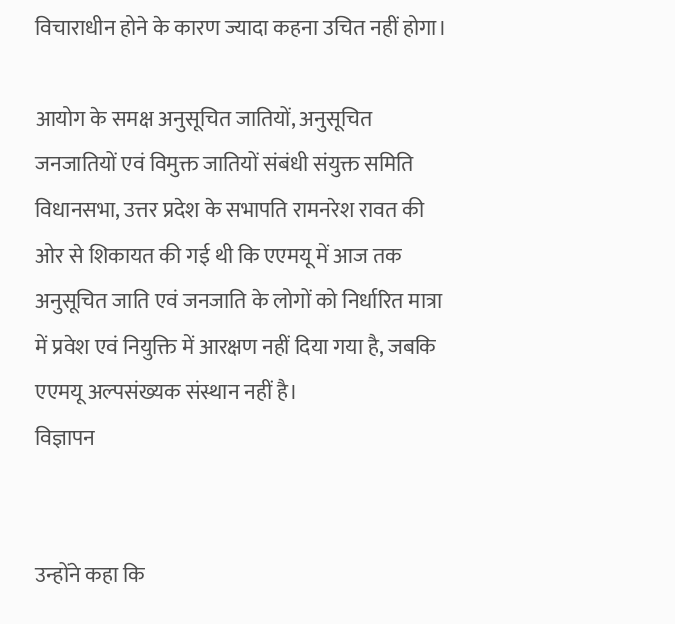विचाराधीन होने के कारण ज्यादा कहना उचित नहीं होगा।

आयोग के समक्ष अनुसूचित जातियों, अनुसूचित जनजातियों एवं विमुक्त जातियों संबंधी संयुक्त समिति विधानसभा, उत्तर प्रदेश के सभापति रामनरेश रावत की ओर से शिकायत की गई थी कि एएमयू में आज तक अनुसूचित जाति एवं जनजाति के लोगों को निर्धारित मात्रा में प्रवेश एवं नियुक्ति में आरक्षण नहीं दिया गया है, जबकि एएमयू अल्पसंख्यक संस्थान नहीं है।
विज्ञापन


उन्होंने कहा कि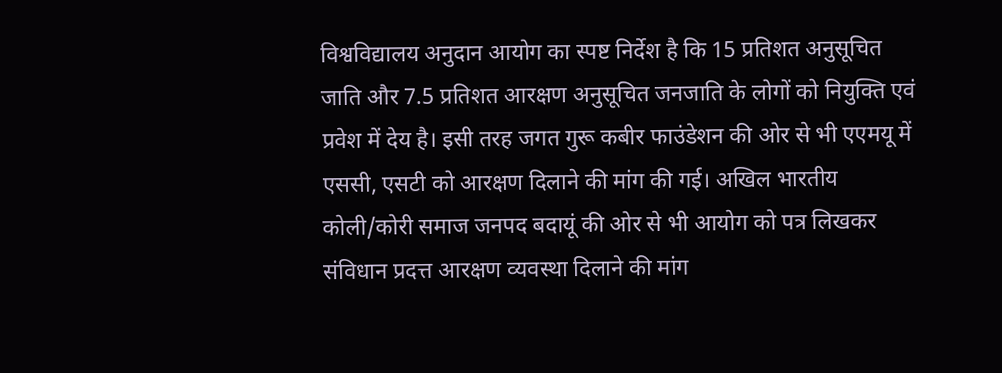विश्वविद्यालय अनुदान आयोग का स्पष्ट निर्देश है कि 15 प्रतिशत अनुसूचित जाति और 7.5 प्रतिशत आरक्षण अनुसूचित जनजाति के लोगों को नियुक्ति एवं प्रवेश में देय है। इसी तरह जगत गुरू कबीर फाउंडेशन की ओर से भी एएमयू में एससी, एसटी को आरक्षण दिलाने की मांग की गई। अखिल भारतीय कोली/कोरी समाज जनपद बदायूं की ओर से भी आयोग को पत्र लिखकर संविधान प्रदत्त आरक्षण व्यवस्था दिलाने की मांग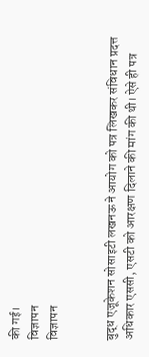की गई।
विज्ञापन
विज्ञापन


बुद्ध एजूकेशन सोसाइटी लखनऊ ने आयोग को पत्र लिखकर संविधान प्रदत्त अधिकार एससी, एसटी को आरक्षण दिलाने की मांग की थी। ऐसे ही पत्र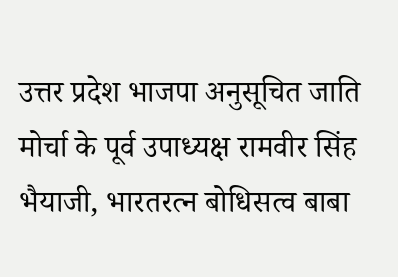उत्तर प्रदेश भाजपा अनुसूचित जाति मोर्चा के पूर्व उपाध्यक्ष रामवीर सिंह भैयाजी, भारतरत्न बोधिसत्व बाबा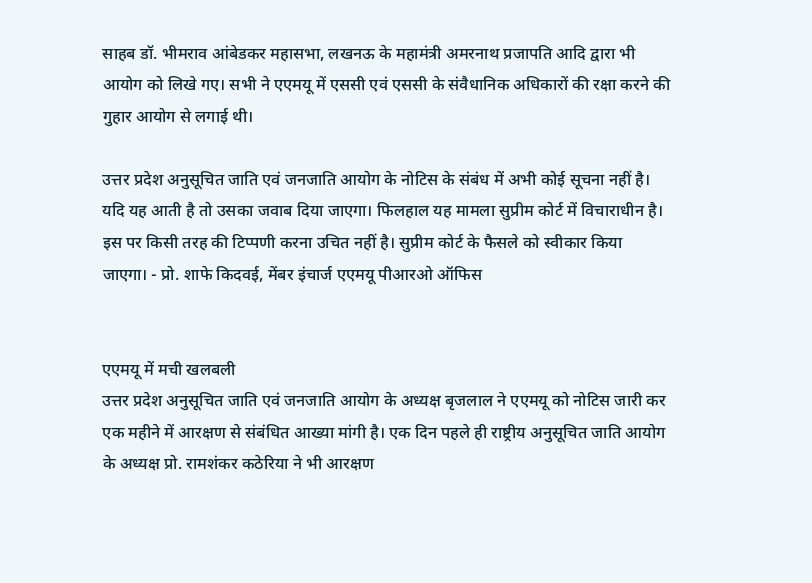साहब डॉ. भीमराव आंबेडकर महासभा, लखनऊ के महामंत्री अमरनाथ प्रजापति आदि द्वारा भी आयोग को लिखे गए। सभी ने एएमयू में एससी एवं एससी के संवैधानिक अधिकारों की रक्षा करने की गुहार आयोग से लगाई थी।

उत्तर प्रदेश अनुसूचित जाति एवं जनजाति आयोग के नोटिस के संबंध में अभी कोई सूचना नहीं है। यदि यह आती है तो उसका जवाब दिया जाएगा। फिलहाल यह मामला सुप्रीम कोर्ट में विचाराधीन है। इस पर किसी तरह की टिप्पणी करना उचित नहीं है। सुप्रीम कोर्ट के फैसले को स्वीकार किया जाएगा। - प्रो. शाफे किदवई, मेंबर इंचार्ज एएमयू पीआरओ ऑफिस


एएमयू में मची खलबली
उत्तर प्रदेश अनुसूचित जाति एवं जनजाति आयोग के अध्यक्ष बृजलाल ने एएमयू को नोटिस जारी कर एक महीने में आरक्षण से संबंधित आख्या मांगी है। एक दिन पहले ही राष्ट्रीय अनुसूचित जाति आयोग के अध्यक्ष प्रो. रामशंकर कठेरिया ने भी आरक्षण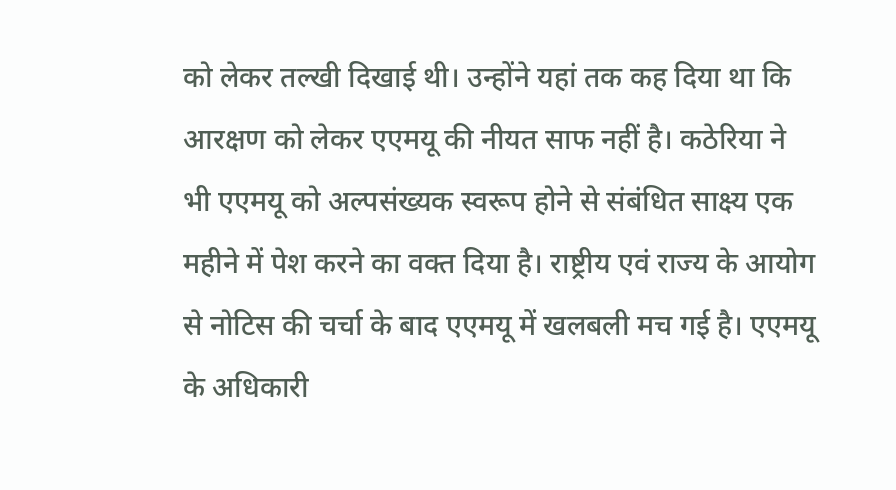को लेकर तल्खी दिखाई थी। उन्होंने यहां तक कह दिया था कि आरक्षण को लेकर एएमयू की नीयत साफ नहीं है। कठेरिया ने भी एएमयू को अल्पसंख्यक स्वरूप होने से संबंधित साक्ष्य एक महीने में पेश करने का वक्त दिया है। राष्ट्रीय एवं राज्य के आयोग से नोटिस की चर्चा के बाद एएमयू में खलबली मच गई है। एएमयू के अधिकारी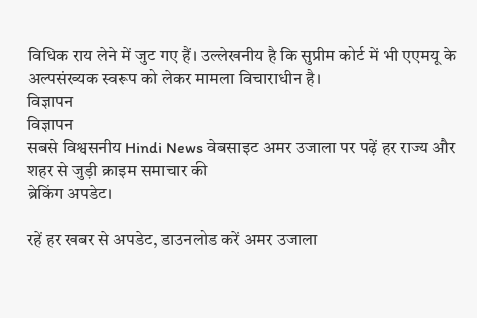विधिक राय लेने में जुट गए हैं। उल्लेखनीय है कि सुप्रीम कोर्ट में भी एएमयू के अल्पसंख्यक स्वरूप को लेकर मामला विचाराधीन है।
विज्ञापन
विज्ञापन
सबसे विश्वसनीय Hindi News वेबसाइट अमर उजाला पर पढ़ें हर राज्य और शहर से जुड़ी क्राइम समाचार की
ब्रेकिंग अपडेट।

रहें हर खबर से अपडेट, डाउनलोड करें अमर उजाला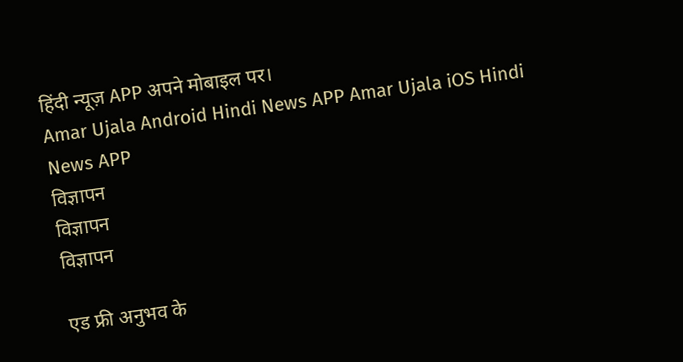हिंदी न्यूज़ APP अपने मोबाइल पर।
Amar Ujala Android Hindi News APP Amar Ujala iOS Hindi News APP
विज्ञापन
विज्ञापन
विज्ञापन

एड फ्री अनुभव के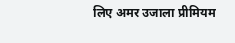लिए अमर उजाला प्रीमियम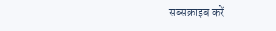सब्सक्राइब करें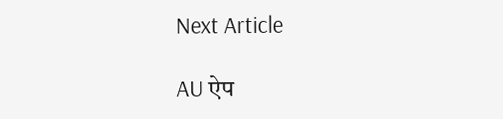Next Article

AU ऐप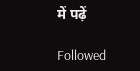में पढ़ें

Followed